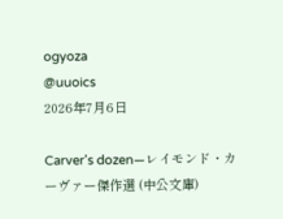ogyoza
@uuoics
2026年7月6日

Carver's dozen―レイモンド・カーヴァー傑作選 (中公文庫)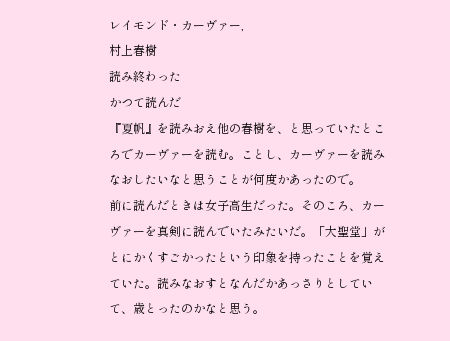レイモンド・カーヴァー,
村上春樹
読み終わった
かつて読んだ
『夏帆』を読みおえ他の春樹を、と思っていたところでカーヴァーを読む。ことし、カーヴァーを読みなおしたいなと思うことが何度かあったので。
前に読んだときは女子高生だった。そのころ、カーヴァーを真剣に読んでいたみたいだ。「大聖堂」がとにかくすごかったという印象を持ったことを覚えていた。読みなおすとなんだかあっさりとしていて、歳とったのかなと思う。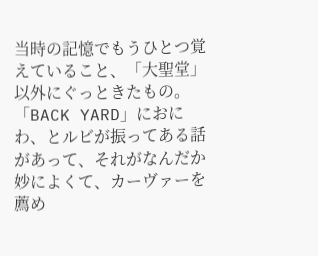当時の記憶でもうひとつ覚えていること、「大聖堂」以外にぐっときたもの。「BACK YARD」におにわ、とルビが振ってある話があって、それがなんだか妙によくて、カーヴァーを薦め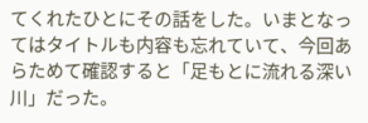てくれたひとにその話をした。いまとなってはタイトルも内容も忘れていて、今回あらためて確認すると「足もとに流れる深い川」だった。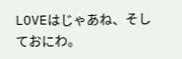LOVEはじゃあね、そしておにわ。